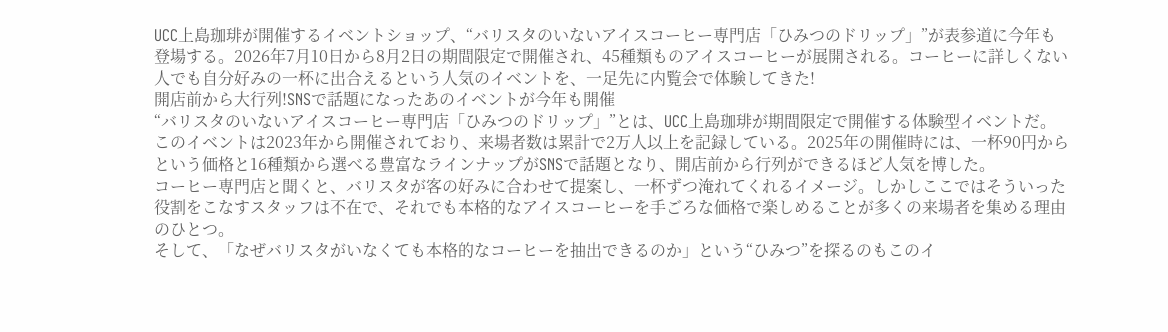UCC上島珈琲が開催するイベントショップ、“バリスタのいないアイスコーヒー専門店「ひみつのドリップ」”が表参道に今年も登場する。2026年7月10日から8月2日の期間限定で開催され、45種類ものアイスコーヒーが展開される。コーヒーに詳しくない人でも自分好みの一杯に出合えるという人気のイベントを、一足先に内覧会で体験してきた!
開店前から大行列!SNSで話題になったあのイベントが今年も開催
“バリスタのいないアイスコーヒー専門店「ひみつのドリップ」”とは、UCC上島珈琲が期間限定で開催する体験型イベントだ。このイベントは2023年から開催されており、来場者数は累計で2万人以上を記録している。2025年の開催時には、一杯90円からという価格と16種類から選べる豊富なラインナップがSNSで話題となり、開店前から行列ができるほど人気を博した。
コーヒー専門店と聞くと、バリスタが客の好みに合わせて提案し、一杯ずつ淹れてくれるイメージ。しかしここではそういった役割をこなすスタッフは不在で、それでも本格的なアイスコーヒーを手ごろな価格で楽しめることが多くの来場者を集める理由のひとつ。
そして、「なぜバリスタがいなくても本格的なコーヒーを抽出できるのか」という“ひみつ”を探るのもこのイ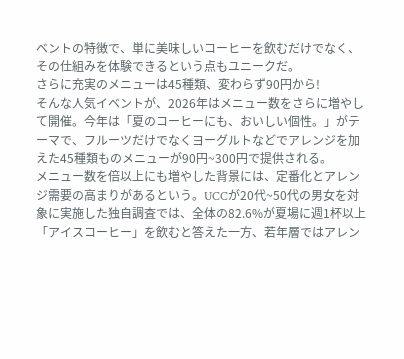ベントの特徴で、単に美味しいコーヒーを飲むだけでなく、その仕組みを体験できるという点もユニークだ。
さらに充実のメニューは45種類、変わらず90円から!
そんな人気イベントが、2026年はメニュー数をさらに増やして開催。今年は「夏のコーヒーにも、おいしい個性。」がテーマで、フルーツだけでなくヨーグルトなどでアレンジを加えた45種類ものメニューが90円~300円で提供される。
メニュー数を倍以上にも増やした背景には、定番化とアレンジ需要の高まりがあるという。UCCが20代~50代の男女を対象に実施した独自調査では、全体の82.6%が夏場に週1杯以上「アイスコーヒー」を飲むと答えた一方、若年層ではアレン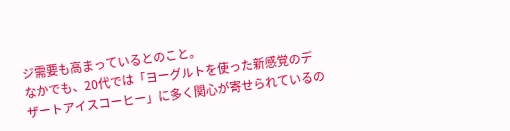ジ需要も高まっているとのこと。
なかでも、20代では「ヨーグルトを使った新感覚のデザートアイスコーヒー」に多く関心が寄せられているの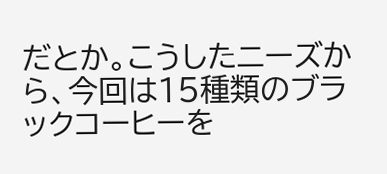だとか。こうしたニーズから、今回は15種類のブラックコーヒーを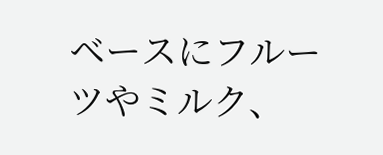ベースにフルーツやミルク、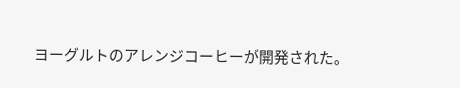ヨーグルトのアレンジコーヒーが開発された。